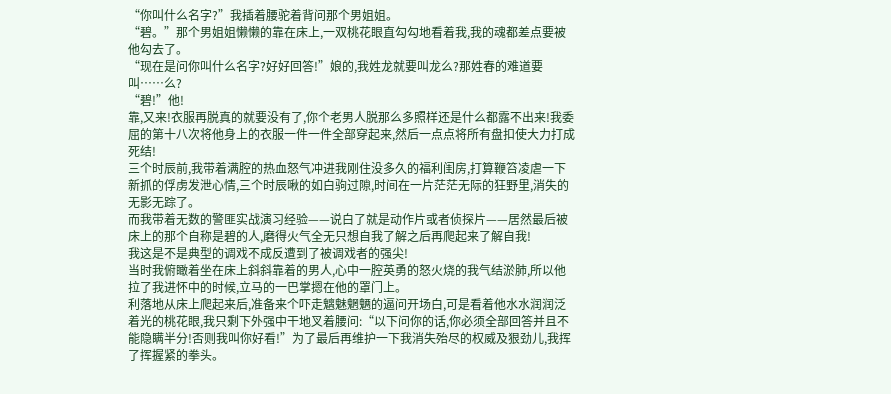“你叫什么名字?”我插着腰驼着背问那个男姐姐。
“碧。”那个男姐姐懒懒的靠在床上,一双桃花眼直勾勾地看着我,我的魂都差点要被他勾去了。
“现在是问你叫什么名字?好好回答!”娘的,我姓龙就要叫龙么?那姓春的难道要叫……么?
“碧!”他!
靠,又来!衣服再脱真的就要没有了,你个老男人脱那么多照样还是什么都露不出来!我委屈的第十八次将他身上的衣服一件一件全部穿起来,然后一点点将所有盘扣使大力打成死结!
三个时辰前,我带着满腔的热血怒气冲进我刚住没多久的福利闺房,打算鞭笞凌虐一下新抓的俘虏发泄心情,三个时辰啾的如白驹过隙,时间在一片茫茫无际的狂野里,消失的无影无踪了。
而我带着无数的警匪实战演习经验——说白了就是动作片或者侦探片——居然最后被床上的那个自称是碧的人,磨得火气全无只想自我了解之后再爬起来了解自我!
我这是不是典型的调戏不成反遭到了被调戏者的强尖!
当时我俯瞰着坐在床上斜斜靠着的男人,心中一腔英勇的怒火烧的我气结淤肺,所以他拉了我进怀中的时候,立马的一巴掌摁在他的罩门上。
利落地从床上爬起来后,准备来个吓走魑魅魍魉的逼问开场白,可是看着他水水润润泛着光的桃花眼,我只剩下外强中干地叉着腰问:“以下问你的话,你必须全部回答并且不能隐瞒半分!否则我叫你好看!”为了最后再维护一下我消失殆尽的权威及狠劲儿,我挥了挥握紧的拳头。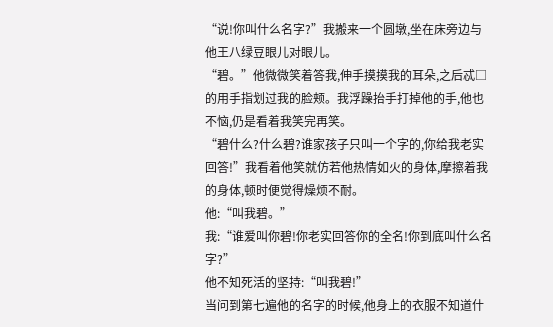“说!你叫什么名字?”我搬来一个圆墩,坐在床旁边与他王八绿豆眼儿对眼儿。
“碧。”他微微笑着答我,伸手摸摸我的耳朵,之后忒□的用手指划过我的脸颊。我浮躁抬手打掉他的手,他也不恼,仍是看着我笑完再笑。
“碧什么?什么碧?谁家孩子只叫一个字的,你给我老实回答!”我看着他笑就仿若他热情如火的身体,摩擦着我的身体,顿时便觉得燥烦不耐。
他:“叫我碧。”
我:“谁爱叫你碧!你老实回答你的全名!你到底叫什么名字?”
他不知死活的坚持:“叫我碧!”
当问到第七遍他的名字的时候,他身上的衣服不知道什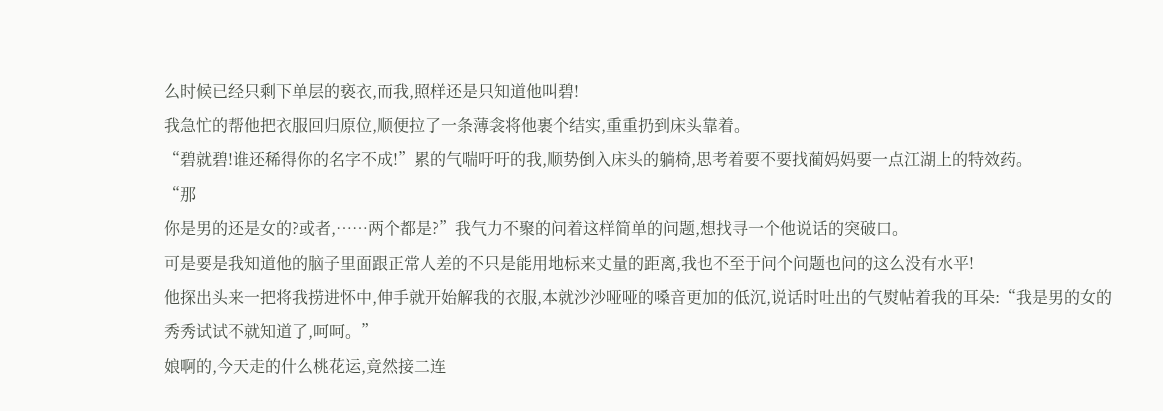么时候已经只剩下单层的亵衣,而我,照样还是只知道他叫碧!
我急忙的帮他把衣服回归原位,顺便拉了一条薄衾将他裹个结实,重重扔到床头靠着。
“碧就碧!谁还稀得你的名字不成!”累的气喘吁吁的我,顺势倒入床头的躺椅,思考着要不要找蔺妈妈要一点江湖上的特效药。
“那
你是男的还是女的?或者,……两个都是?”我气力不聚的问着这样简单的问题,想找寻一个他说话的突破口。
可是要是我知道他的脑子里面跟正常人差的不只是能用地标来丈量的距离,我也不至于问个问题也问的这么没有水平!
他探出头来一把将我捞进怀中,伸手就开始解我的衣服,本就沙沙哑哑的嗓音更加的低沉,说话时吐出的气熨帖着我的耳朵:“我是男的女的秀秀试试不就知道了,呵呵。”
娘啊的,今天走的什么桃花运,竟然接二连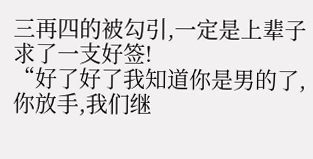三再四的被勾引,一定是上辈子求了一支好签!
“好了好了我知道你是男的了,你放手,我们继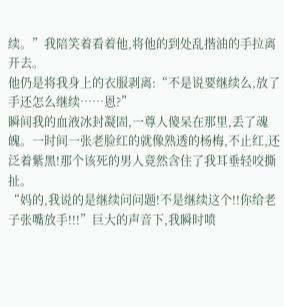续。”我陪笑着看着他,将他的到处乱揩油的手拉离开去。
他仍是将我身上的衣服剥离:“不是说要继续么,放了手还怎么继续……恩?”
瞬间我的血液冰封凝固,一尊人傻呆在那里,丢了魂魄。一时间一张老脸红的就像熟透的杨梅,不止红,还泛着紫黑!那个该死的男人竟然含住了我耳垂轻咬撕扯。
“妈的,我说的是继续问问题!不是继续这个!!你给老子张嘴放手!!!”巨大的声音下,我瞬时喷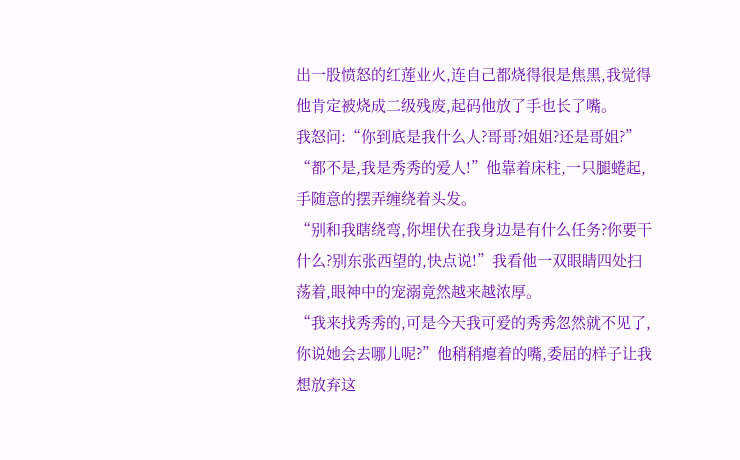出一股愤怒的红莲业火,连自己都烧得很是焦黑,我觉得他肯定被烧成二级残废,起码他放了手也长了嘴。
我怒问:“你到底是我什么人?哥哥?姐姐?还是哥姐?”
“都不是,我是秀秀的爱人!”他靠着床柱,一只腿蜷起,手随意的摆弄缠绕着头发。
“别和我瞎绕弯,你埋伏在我身边是有什么任务?你要干什么?别东张西望的,快点说!”我看他一双眼睛四处扫荡着,眼神中的宠溺竟然越来越浓厚。
“我来找秀秀的,可是今天我可爱的秀秀忽然就不见了,你说她会去哪儿呢?”他稍稍瘪着的嘴,委屈的样子让我想放弃这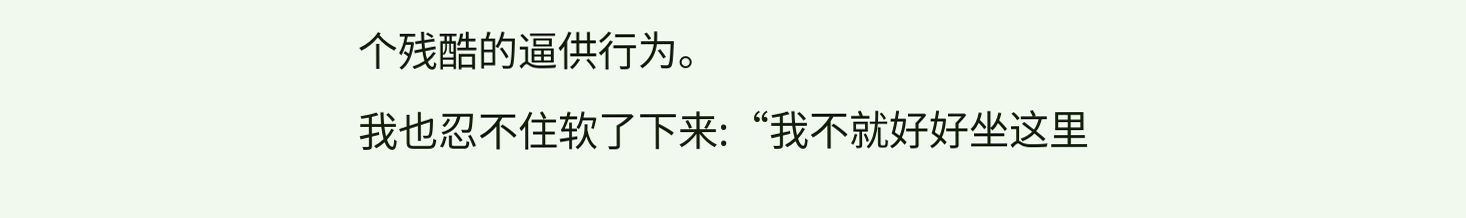个残酷的逼供行为。
我也忍不住软了下来:“我不就好好坐这里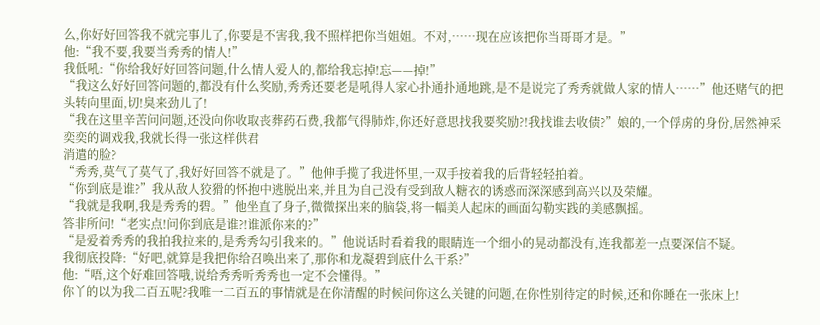么,你好好回答我不就完事儿了,你要是不害我,我不照样把你当姐姐。不对,……现在应该把你当哥哥才是。”
他:“我不要,我要当秀秀的情人!”
我低吼:“你给我好好回答问题,什么情人爱人的,都给我忘掉!忘——掉!”
“我这么好好回答问题的,都没有什么奖励,秀秀还要老是吼得人家心扑通扑通地跳,是不是说完了秀秀就做人家的情人……”他还赌气的把头转向里面,切!臭来劲儿了!
“我在这里辛苦问问题,还没向你收取丧葬药石费,我都气得肺炸,你还好意思找我要奖励?!我找谁去收债?”娘的,一个俘虏的身份,居然神采奕奕的调戏我,我就长得一张这样供君
消遣的脸?
“秀秀,莫气了莫气了,我好好回答不就是了。”他伸手揽了我进怀里,一双手按着我的后背轻轻拍着。
“你到底是谁?”我从敌人狡猾的怀抱中逃脱出来,并且为自己没有受到敌人糖衣的诱惑而深深感到高兴以及荣耀。
“我就是我啊,我是秀秀的碧。”他坐直了身子,微微探出来的脑袋,将一幅美人起床的画面勾勒实践的美感飘摇。
答非所问!“老实点!问你到底是谁?!谁派你来的?”
“是爱着秀秀的我拍我拉来的,是秀秀勾引我来的。”他说话时看着我的眼睛连一个细小的晃动都没有,连我都差一点要深信不疑。
我彻底投降:“好吧,就算是我把你给召唤出来了,那你和龙凝碧到底什么干系?”
他:“唔,这个好难回答哦,说给秀秀听秀秀也一定不会懂得。”
你丫的以为我二百五呢?我唯一二百五的事情就是在你清醒的时候问你这么关键的问题,在你性别待定的时候,还和你睡在一张床上!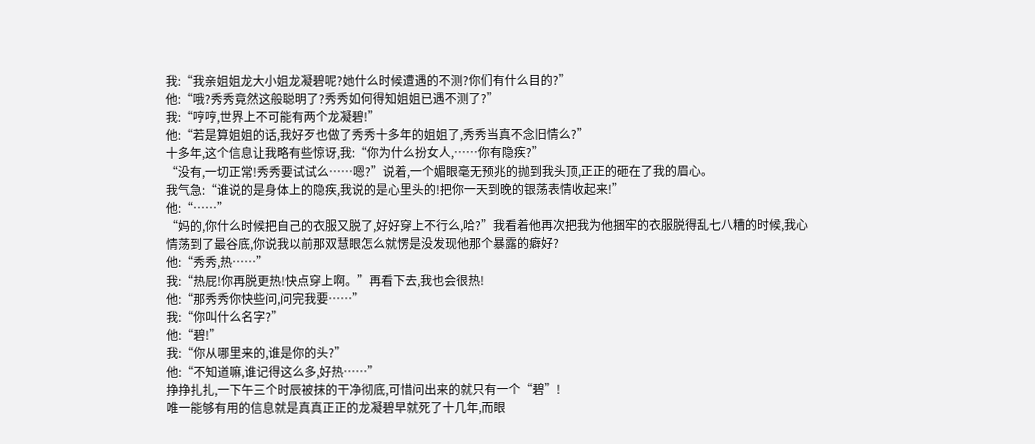我:“我亲姐姐龙大小姐龙凝碧呢?她什么时候遭遇的不测?你们有什么目的?”
他:“哦?秀秀竟然这般聪明了?秀秀如何得知姐姐已遇不测了?”
我:“哼哼,世界上不可能有两个龙凝碧!”
他:“若是算姐姐的话,我好歹也做了秀秀十多年的姐姐了,秀秀当真不念旧情么?”
十多年,这个信息让我略有些惊讶,我:“你为什么扮女人,……你有隐疾?”
“没有,一切正常!秀秀要试试么……嗯?”说着,一个媚眼毫无预兆的抛到我头顶,正正的砸在了我的眉心。
我气急:“谁说的是身体上的隐疾,我说的是心里头的!把你一天到晚的银荡表情收起来!”
他:“……”
“妈的,你什么时候把自己的衣服又脱了,好好穿上不行么,哈?”我看着他再次把我为他捆牢的衣服脱得乱七八糟的时候,我心情荡到了最谷底,你说我以前那双慧眼怎么就愣是没发现他那个暴露的癖好?
他:“秀秀,热……”
我:“热屁!你再脱更热!快点穿上啊。”再看下去,我也会很热!
他:“那秀秀你快些问,问完我要……”
我:“你叫什么名字?”
他:“碧!”
我:“你从哪里来的,谁是你的头?”
他:“不知道嘛,谁记得这么多,好热……”
挣挣扎扎,一下午三个时辰被抹的干净彻底,可惜问出来的就只有一个“碧”!
唯一能够有用的信息就是真真正正的龙凝碧早就死了十几年,而眼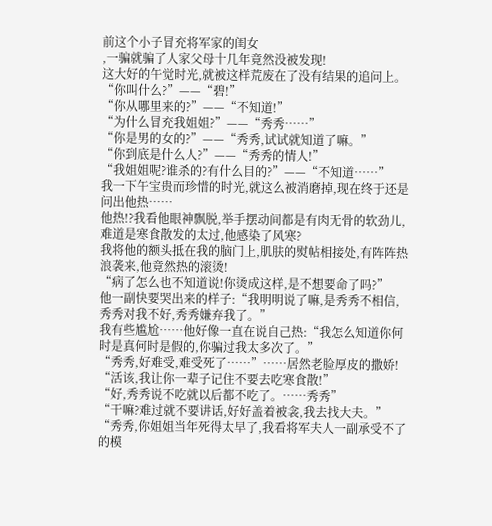前这个小子冒充将军家的闺女
,一骗就骗了人家父母十几年竟然没被发现!
这大好的午觉时光,就被这样荒废在了没有结果的追问上。
“你叫什么?”——“碧!”
“你从哪里来的?”——“不知道!”
“为什么冒充我姐姐?”——“秀秀……”
“你是男的女的?”——“秀秀,试试就知道了嘛。”
“你到底是什么人?”——“秀秀的情人!”
“我姐姐呢?谁杀的?有什么目的?”——“不知道……”
我一下午宝贵而珍惜的时光,就这么被消磨掉,现在终于还是问出他热……
他热!?我看他眼神飘脱,举手摆动间都是有肉无骨的软劲儿,难道是寒食散发的太过,他感染了风寒?
我将他的额头抵在我的脑门上,肌肤的熨帖相接处,有阵阵热浪袭来,他竟然热的滚烫!
“病了怎么也不知道说!你烫成这样,是不想要命了吗?”
他一副快要哭出来的样子:“我明明说了嘛,是秀秀不相信,秀秀对我不好,秀秀嫌弃我了。”
我有些尴尬……他好像一直在说自己热:“我怎么知道你何时是真何时是假的,你骗过我太多次了。”
“秀秀,好难受,难受死了……”……居然老脸厚皮的撒娇!
“活该,我让你一辈子记住不要去吃寒食散!”
“好,秀秀说不吃就以后都不吃了。……秀秀”
“干嘛?难过就不要讲话,好好盖着被衾,我去找大夫。”
“秀秀,你姐姐当年死得太早了,我看将军夫人一副承受不了的模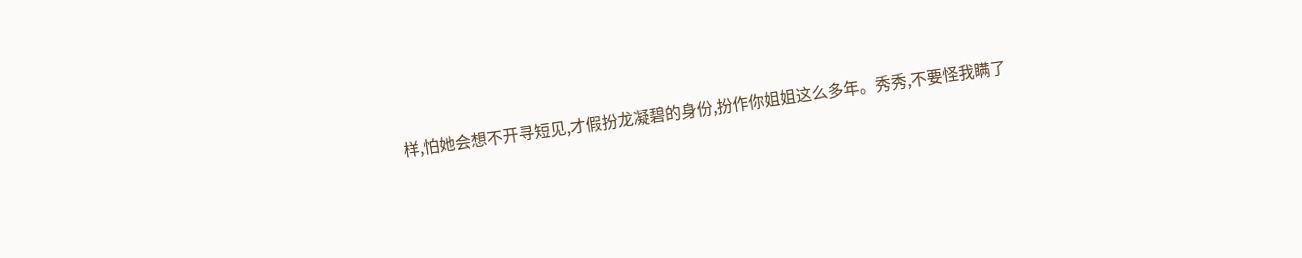样,怕她会想不开寻短见,才假扮龙凝碧的身份,扮作你姐姐这么多年。秀秀,不要怪我瞒了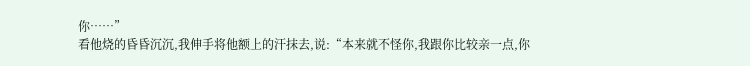你……”
看他烧的昏昏沉沉,我伸手将他额上的汗抹去,说:“本来就不怪你,我跟你比较亲一点,你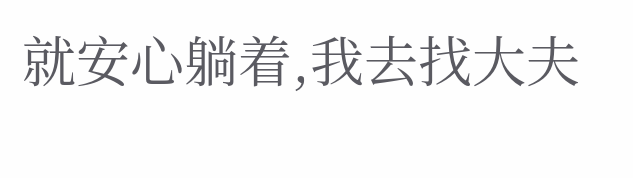就安心躺着,我去找大夫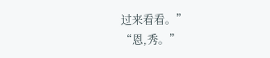过来看看。”
“恩,秀。”